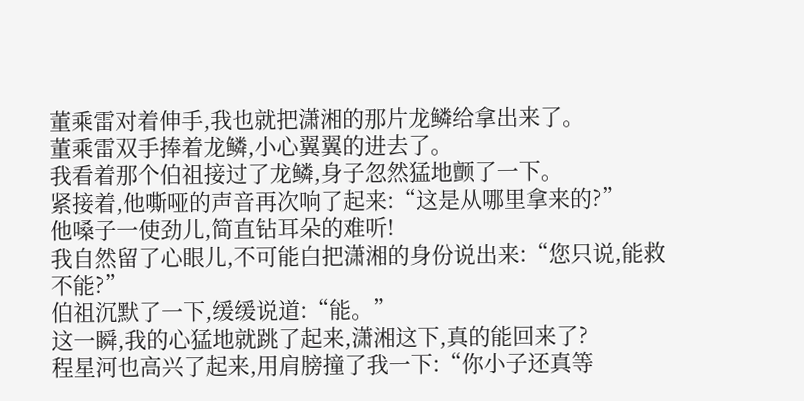董乘雷对着伸手,我也就把潇湘的那片龙鳞给拿出来了。
董乘雷双手捧着龙鳞,小心翼翼的进去了。
我看着那个伯祖接过了龙鳞,身子忽然猛地颤了一下。
紧接着,他嘶哑的声音再次响了起来:“这是从哪里拿来的?”
他嗓子一使劲儿,简直钻耳朵的难听!
我自然留了心眼儿,不可能白把潇湘的身份说出来:“您只说,能救不能?”
伯祖沉默了一下,缓缓说道:“能。”
这一瞬,我的心猛地就跳了起来,潇湘这下,真的能回来了?
程星河也高兴了起来,用肩膀撞了我一下:“你小子还真等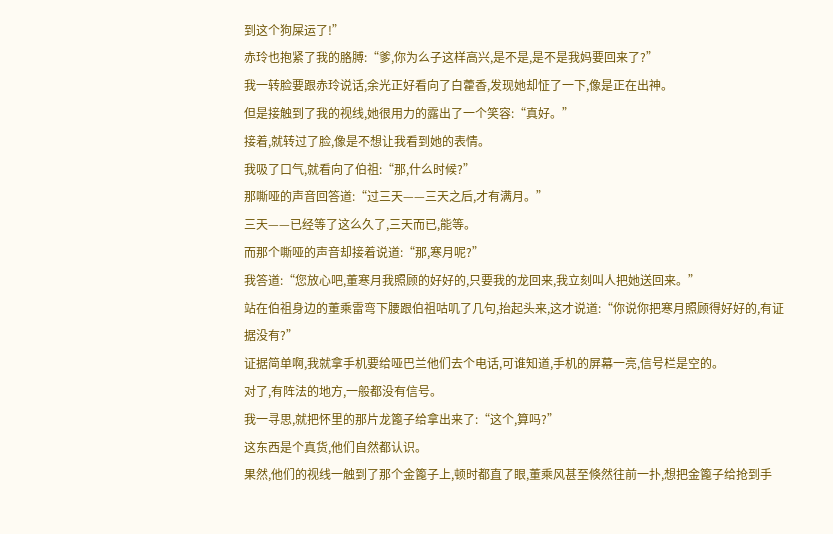到这个狗屎运了!”
赤玲也抱紧了我的胳膊:“爹,你为么子这样高兴,是不是,是不是我妈要回来了?”
我一转脸要跟赤玲说话,余光正好看向了白藿香,发现她却怔了一下,像是正在出神。
但是接触到了我的视线,她很用力的露出了一个笑容:“真好。”
接着,就转过了脸,像是不想让我看到她的表情。
我吸了口气,就看向了伯祖:“那,什么时候?”
那嘶哑的声音回答道:“过三天——三天之后,才有满月。”
三天——已经等了这么久了,三天而已,能等。
而那个嘶哑的声音却接着说道:“那,寒月呢?”
我答道:“您放心吧,董寒月我照顾的好好的,只要我的龙回来,我立刻叫人把她送回来。”
站在伯祖身边的董乘雷弯下腰跟伯祖咕叽了几句,抬起头来,这才说道:“你说你把寒月照顾得好好的,有证据没有?”
证据简单啊,我就拿手机要给哑巴兰他们去个电话,可谁知道,手机的屏幕一亮,信号栏是空的。
对了,有阵法的地方,一般都没有信号。
我一寻思,就把怀里的那片龙篦子给拿出来了:“这个,算吗?”
这东西是个真货,他们自然都认识。
果然,他们的视线一触到了那个金篦子上,顿时都直了眼,董乘风甚至倏然往前一扑,想把金篦子给抢到手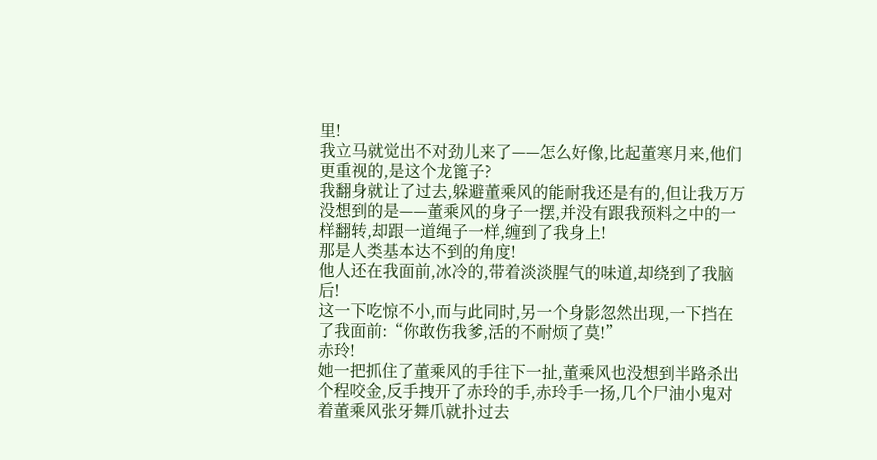里!
我立马就觉出不对劲儿来了——怎么好像,比起董寒月来,他们更重视的,是这个龙篦子?
我翻身就让了过去,躲避董乘风的能耐我还是有的,但让我万万没想到的是——董乘风的身子一摆,并没有跟我预料之中的一样翻转,却跟一道绳子一样,缠到了我身上!
那是人类基本达不到的角度!
他人还在我面前,冰冷的,带着淡淡腥气的味道,却绕到了我脑后!
这一下吃惊不小,而与此同时,另一个身影忽然出现,一下挡在了我面前:“你敢伤我爹,活的不耐烦了莫!”
赤玲!
她一把抓住了董乘风的手往下一扯,董乘风也没想到半路杀出个程咬金,反手拽开了赤玲的手,赤玲手一扬,几个尸油小鬼对着董乘风张牙舞爪就扑过去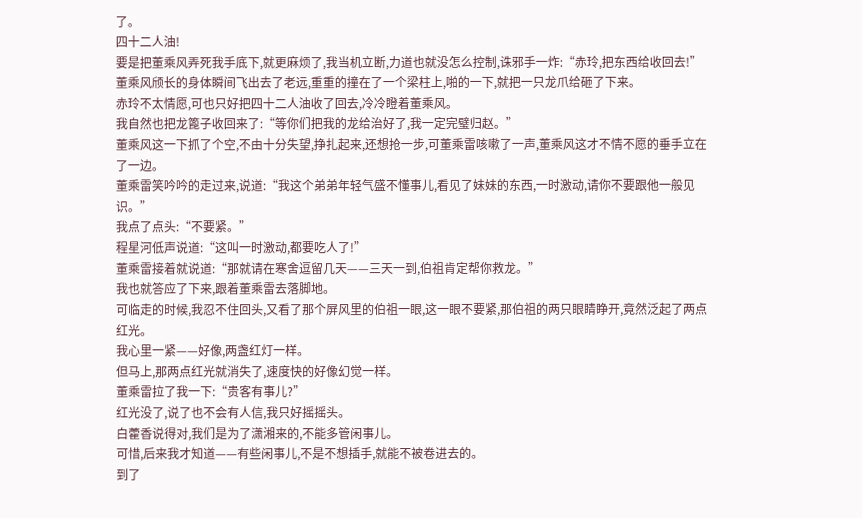了。
四十二人油!
要是把董乘风弄死我手底下,就更麻烦了,我当机立断,力道也就没怎么控制,诛邪手一炸:“赤玲,把东西给收回去!”
董乘风颀长的身体瞬间飞出去了老远,重重的撞在了一个梁柱上,啪的一下,就把一只龙爪给砸了下来。
赤玲不太情愿,可也只好把四十二人油收了回去,冷冷瞪着董乘风。
我自然也把龙篦子收回来了:“等你们把我的龙给治好了,我一定完璧归赵。”
董乘风这一下抓了个空,不由十分失望,挣扎起来,还想抢一步,可董乘雷咳嗽了一声,董乘风这才不情不愿的垂手立在了一边。
董乘雷笑吟吟的走过来,说道:“我这个弟弟年轻气盛不懂事儿,看见了妹妹的东西,一时激动,请你不要跟他一般见识。”
我点了点头:“不要紧。”
程星河低声说道:“这叫一时激动,都要吃人了!”
董乘雷接着就说道:“那就请在寒舍逗留几天——三天一到,伯祖肯定帮你救龙。”
我也就答应了下来,跟着董乘雷去落脚地。
可临走的时候,我忍不住回头,又看了那个屏风里的伯祖一眼,这一眼不要紧,那伯祖的两只眼睛睁开,竟然泛起了两点红光。
我心里一紧——好像,两盏红灯一样。
但马上,那两点红光就消失了,速度快的好像幻觉一样。
董乘雷拉了我一下:“贵客有事儿?”
红光没了,说了也不会有人信,我只好摇摇头。
白藿香说得对,我们是为了潇湘来的,不能多管闲事儿。
可惜,后来我才知道——有些闲事儿,不是不想插手,就能不被卷进去的。
到了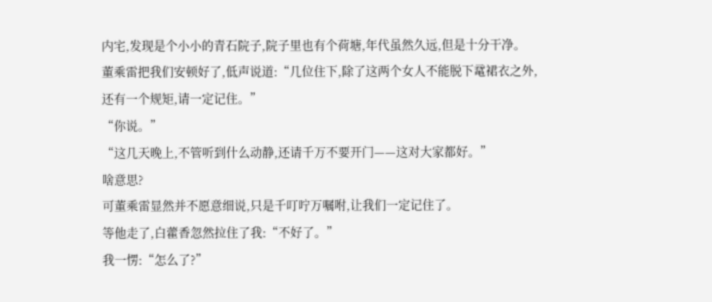内宅,发现是个小小的青石院子,院子里也有个荷塘,年代虽然久远,但是十分干净。
董乘雷把我们安顿好了,低声说道:“几位住下,除了这两个女人不能脱下鼋裙衣之外,还有一个规矩,请一定记住。”
“你说。”
“这几天晚上,不管听到什么动静,还请千万不要开门——这对大家都好。”
啥意思?
可董乘雷显然并不愿意细说,只是千叮咛万嘱咐,让我们一定记住了。
等他走了,白藿香忽然拉住了我:“不好了。”
我一愣:“怎么了?”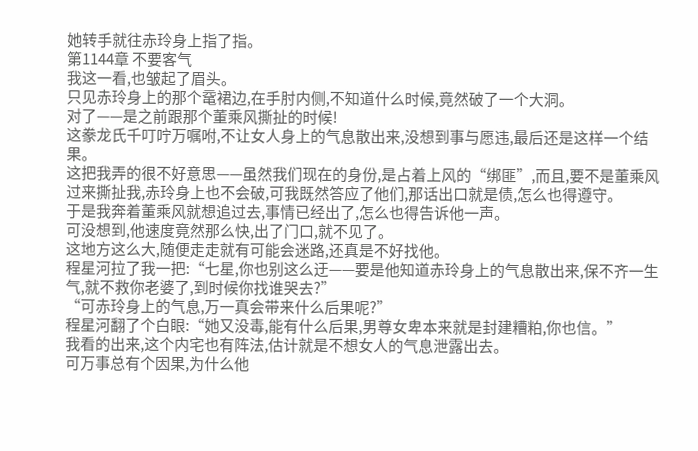她转手就往赤玲身上指了指。
第1144章 不要客气
我这一看,也皱起了眉头。
只见赤玲身上的那个鼋裙边,在手肘内侧,不知道什么时候,竟然破了一个大洞。
对了——是之前跟那个董乘风撕扯的时候!
这豢龙氏千叮咛万嘱咐,不让女人身上的气息散出来,没想到事与愿违,最后还是这样一个结果。
这把我弄的很不好意思——虽然我们现在的身份,是占着上风的“绑匪”,而且,要不是董乘风过来撕扯我,赤玲身上也不会破,可我既然答应了他们,那话出口就是债,怎么也得遵守。
于是我奔着董乘风就想追过去,事情已经出了,怎么也得告诉他一声。
可没想到,他速度竟然那么快,出了门口,就不见了。
这地方这么大,随便走走就有可能会迷路,还真是不好找他。
程星河拉了我一把:“七星,你也别这么迂——要是他知道赤玲身上的气息散出来,保不齐一生气,就不救你老婆了,到时候你找谁哭去?”
“可赤玲身上的气息,万一真会带来什么后果呢?”
程星河翻了个白眼:“她又没毒,能有什么后果,男尊女卑本来就是封建糟粕,你也信。”
我看的出来,这个内宅也有阵法,估计就是不想女人的气息泄露出去。
可万事总有个因果,为什么他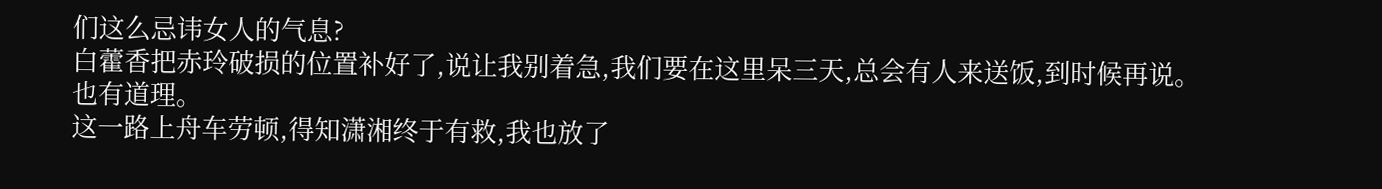们这么忌讳女人的气息?
白藿香把赤玲破损的位置补好了,说让我别着急,我们要在这里呆三天,总会有人来送饭,到时候再说。
也有道理。
这一路上舟车劳顿,得知潇湘终于有救,我也放了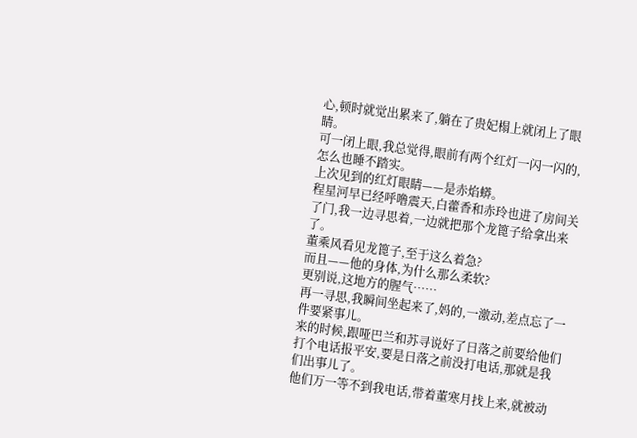心,顿时就觉出累来了,躺在了贵妃榻上就闭上了眼睛。
可一闭上眼,我总觉得,眼前有两个红灯一闪一闪的,怎么也睡不踏实。
上次见到的红灯眼睛——是赤焰蟒。
程星河早已经呼噜震天,白藿香和赤玲也进了房间关了门,我一边寻思着,一边就把那个龙篦子给拿出来了。
董乘风看见龙篦子,至于这么着急?
而且——他的身体,为什么那么柔软?
更别说,这地方的腥气……
再一寻思,我瞬间坐起来了,妈的,一激动,差点忘了一件要紧事儿。
来的时候,跟哑巴兰和苏寻说好了日落之前要给他们打个电话报平安,要是日落之前没打电话,那就是我们出事儿了。
他们万一等不到我电话,带着董寒月找上来,就被动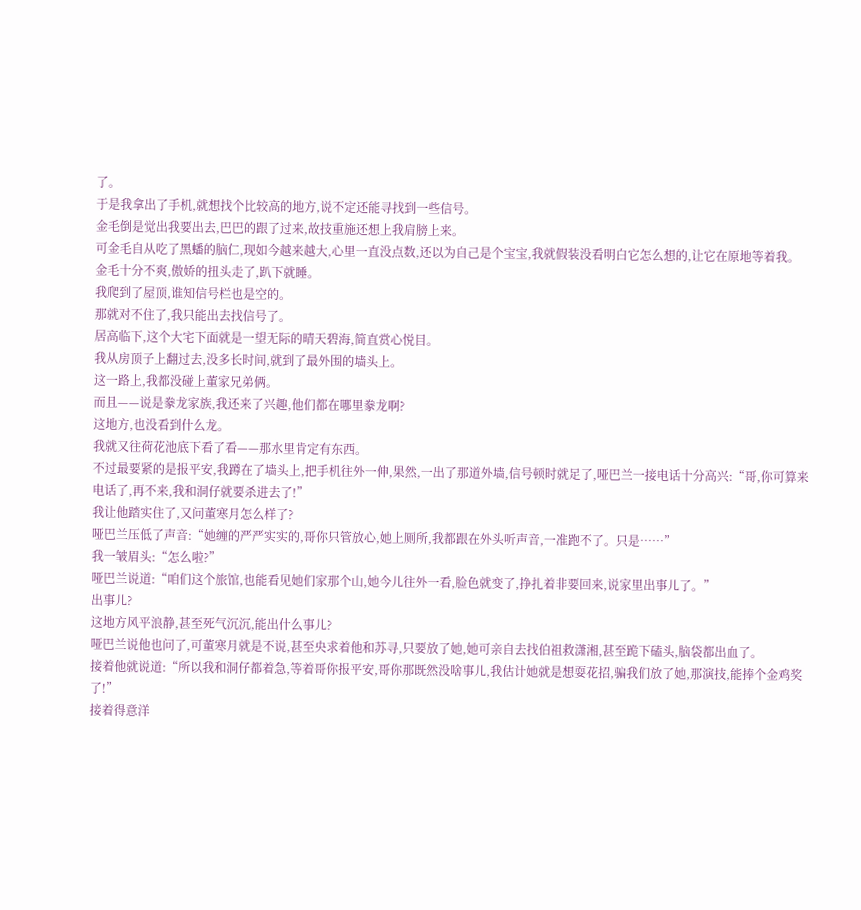了。
于是我拿出了手机,就想找个比较高的地方,说不定还能寻找到一些信号。
金毛倒是觉出我要出去,巴巴的跟了过来,故技重施还想上我肩膀上来。
可金毛自从吃了黑蟠的脑仁,现如今越来越大,心里一直没点数,还以为自己是个宝宝,我就假装没看明白它怎么想的,让它在原地等着我。
金毛十分不爽,傲娇的扭头走了,趴下就睡。
我爬到了屋顶,谁知信号栏也是空的。
那就对不住了,我只能出去找信号了。
居高临下,这个大宅下面就是一望无际的晴天碧海,简直赏心悦目。
我从房顶子上翻过去,没多长时间,就到了最外围的墙头上。
这一路上,我都没碰上董家兄弟俩。
而且——说是豢龙家族,我还来了兴趣,他们都在哪里豢龙啊?
这地方,也没看到什么龙。
我就又往荷花池底下看了看——那水里肯定有东西。
不过最要紧的是报平安,我蹲在了墙头上,把手机往外一伸,果然,一出了那道外墙,信号顿时就足了,哑巴兰一接电话十分高兴:“哥,你可算来电话了,再不来,我和洞仔就要杀进去了!”
我让他踏实住了,又问董寒月怎么样了?
哑巴兰压低了声音:“她缠的严严实实的,哥你只管放心,她上厕所,我都跟在外头听声音,一准跑不了。只是……”
我一皱眉头:“怎么啦?”
哑巴兰说道:“咱们这个旅馆,也能看见她们家那个山,她今儿往外一看,脸色就变了,挣扎着非要回来,说家里出事儿了。”
出事儿?
这地方风平浪静,甚至死气沉沉,能出什么事儿?
哑巴兰说他也问了,可董寒月就是不说,甚至央求着他和苏寻,只要放了她,她可亲自去找伯祖救潇湘,甚至跪下磕头,脑袋都出血了。
接着他就说道:“所以我和洞仔都着急,等着哥你报平安,哥你那既然没啥事儿,我估计她就是想耍花招,骗我们放了她,那演技,能捧个金鸡奖了!”
接着得意洋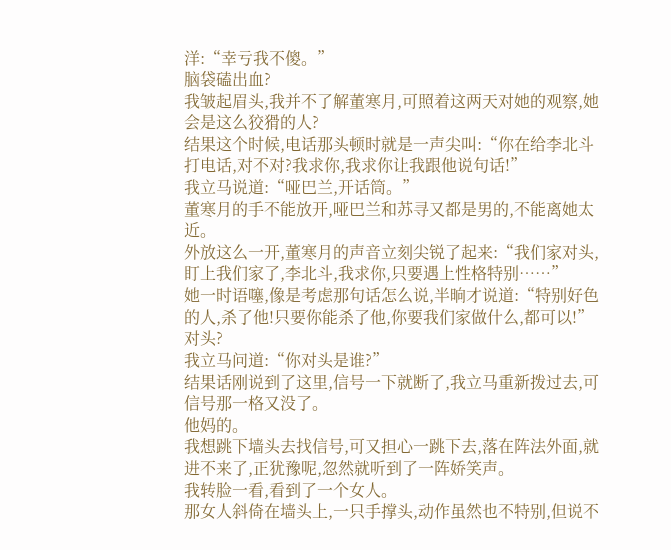洋:“幸亏我不傻。”
脑袋磕出血?
我皱起眉头,我并不了解董寒月,可照着这两天对她的观察,她会是这么狡猾的人?
结果这个时候,电话那头顿时就是一声尖叫:“你在给李北斗打电话,对不对?我求你,我求你让我跟他说句话!”
我立马说道:“哑巴兰,开话筒。”
董寒月的手不能放开,哑巴兰和苏寻又都是男的,不能离她太近。
外放这么一开,董寒月的声音立刻尖锐了起来:“我们家对头,盯上我们家了,李北斗,我求你,只要遇上性格特别……”
她一时语噻,像是考虑那句话怎么说,半晌才说道:“特别好色的人,杀了他!只要你能杀了他,你要我们家做什么,都可以!”
对头?
我立马问道:“你对头是谁?”
结果话刚说到了这里,信号一下就断了,我立马重新拨过去,可信号那一格又没了。
他妈的。
我想跳下墙头去找信号,可又担心一跳下去,落在阵法外面,就进不来了,正犹豫呢,忽然就听到了一阵娇笑声。
我转脸一看,看到了一个女人。
那女人斜倚在墙头上,一只手撑头,动作虽然也不特别,但说不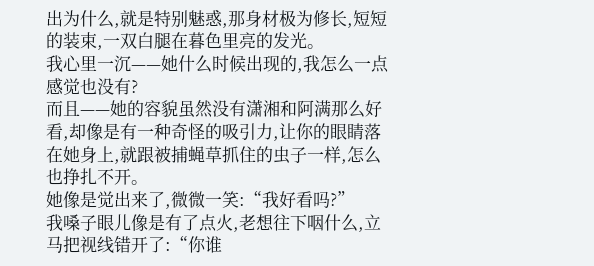出为什么,就是特别魅惑,那身材极为修长,短短的装束,一双白腿在暮色里亮的发光。
我心里一沉——她什么时候出现的,我怎么一点感觉也没有?
而且——她的容貌虽然没有潇湘和阿满那么好看,却像是有一种奇怪的吸引力,让你的眼睛落在她身上,就跟被捕蝇草抓住的虫子一样,怎么也挣扎不开。
她像是觉出来了,微微一笑:“我好看吗?”
我嗓子眼儿像是有了点火,老想往下咽什么,立马把视线错开了:“你谁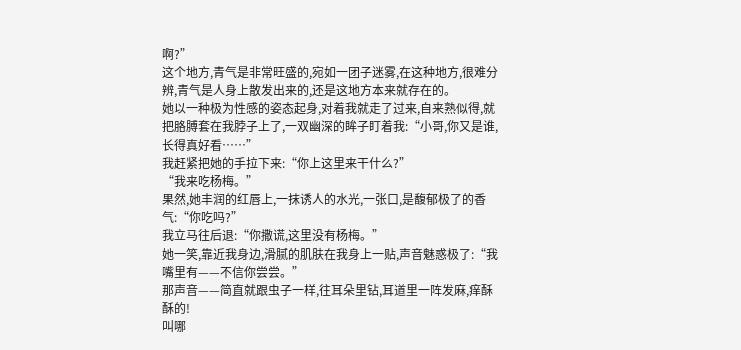啊?”
这个地方,青气是非常旺盛的,宛如一团子迷雾,在这种地方,很难分辨,青气是人身上散发出来的,还是这地方本来就存在的。
她以一种极为性感的姿态起身,对着我就走了过来,自来熟似得,就把胳膊套在我脖子上了,一双幽深的眸子盯着我:“小哥,你又是谁,长得真好看……”
我赶紧把她的手拉下来:“你上这里来干什么?”
“我来吃杨梅。”
果然,她丰润的红唇上,一抹诱人的水光,一张口,是馥郁极了的香气:“你吃吗?”
我立马往后退:“你撒谎,这里没有杨梅。”
她一笑,靠近我身边,滑腻的肌肤在我身上一贴,声音魅惑极了:“我嘴里有——不信你尝尝。”
那声音——简直就跟虫子一样,往耳朵里钻,耳道里一阵发麻,痒酥酥的!
叫哪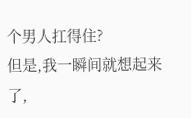个男人扛得住?
但是,我一瞬间就想起来了,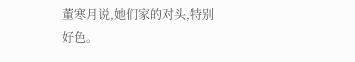董寒月说,她们家的对头,特别好色。